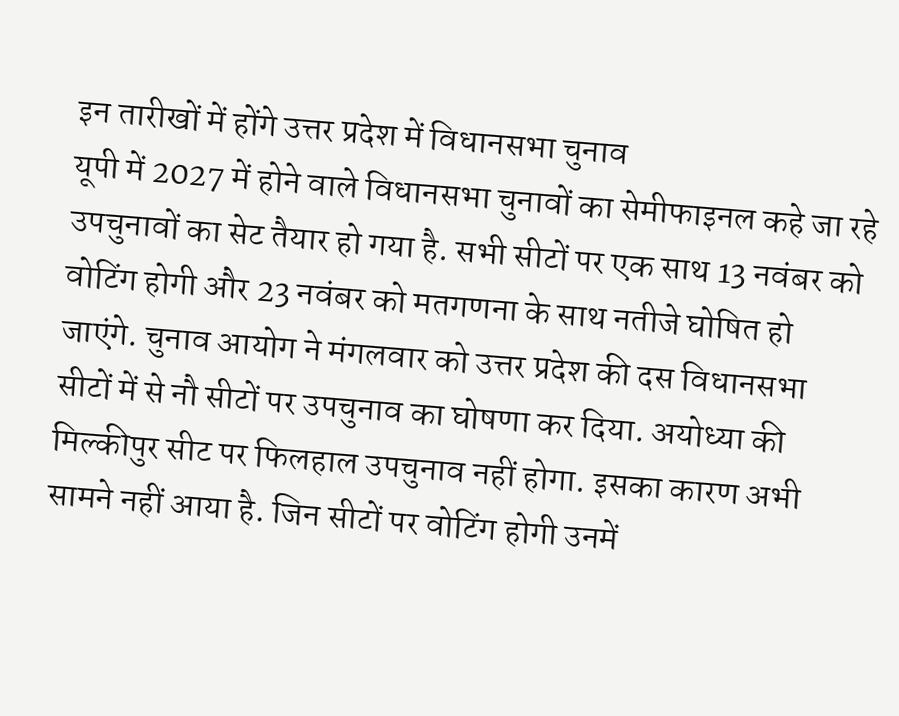इन तारीखों में होंगे उत्तर प्रदेश में विधानसभा चुनाव
यूपी में 2027 में होने वाले विधानसभा चुनावों का सेमीफाइनल कहे जा रहे उपचुनावों का सेट तैयार हो गया है. सभी सीटों पर एक साथ 13 नवंबर को वोटिंग होगी और 23 नवंबर को मतगणना के साथ नतीजे घोषित हो जाएंगे. चुनाव आयोग ने मंगलवार को उत्तर प्रदेश की दस विधानसभा सीटों में से नौ सीटों पर उपचुनाव का घोषणा कर दिया. अयोध्या की मिल्कीपुर सीट पर फिलहाल उपचुनाव नहीं होगा. इसका कारण अभी सामने नहीं आया है. जिन सीटों पर वोटिंग होगी उनमें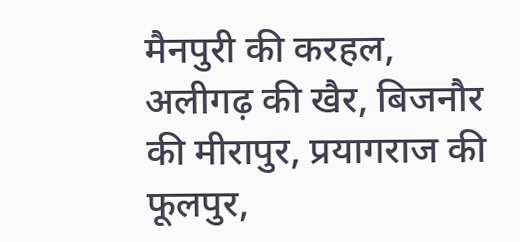मैनपुरी की करहल, अलीगढ़ की खैर, बिजनौर की मीरापुर, प्रयागराज की फूलपुर,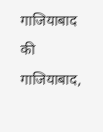गाजियाबाद की गाजियाबाद,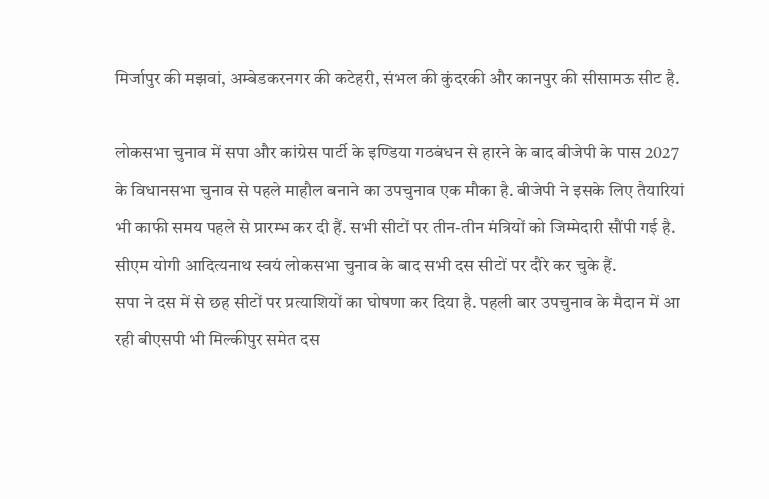मिर्जापुर की मझवां, अम्बेडकरनगर की कटेहरी, संभल की कुंदरकी और कानपुर की सीसामऊ सीट है.

लोकसभा चुनाव में सपा और कांग्रेस पार्टी के इण्डिया गठबंधन से हारने के बाद बीजेपी के पास 2027 के विधानसभा चुनाव से पहले माहौल बनाने का उपचुनाव एक मौका है. बीजेपी ने इसके लिए तैयारियां भी काफी समय पहले से प्रारम्भ कर दी हैं. सभी सीटों पर तीन-तीन मंत्रियों को जिम्मेदारी सौंपी गई है. सीएम योगी आदित्यनाथ स्वयं लोकसभा चुनाव के बाद सभी दस सीटों पर दौरे कर चुके हैं.
सपा ने दस में से छह सीटों पर प्रत्याशियों का घोषणा कर दिया है. पहली बार उपचुनाव के मैदान में आ रही बीएसपी भी मिल्कीपुर समेत दस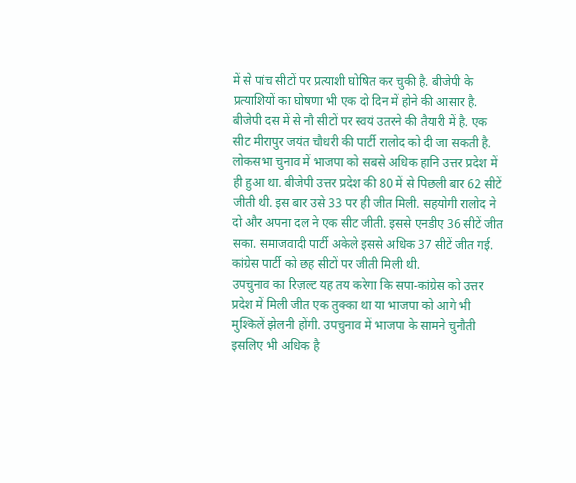में से पांच सीटों पर प्रत्याशी घोषित कर चुकी है. बीजेपी के प्रत्याशियों का घोषणा भी एक दो दिन में होने की आसार है. बीजेपी दस में से नौ सीटों पर स्वयं उतरने की तैयारी में है. एक सीट मीरापुर जयंत चौधरी की पार्टी रालोद को दी जा सकती है.
लोकसभा चुनाव में भाजपा को सबसे अधिक हानि उत्तर प्रदेश में ही हुआ था. बीजेपी उत्तर प्रदेश की 80 में से पिछली बार 62 सीटें जीती थी. इस बार उसे 33 पर ही जीत मिली. सहयोगी रालोद ने दो और अपना दल ने एक सीट जीती. इससे एनडीए 36 सीटें जीत सका. समाजवादी पार्टी अकेले इससे अधिक 37 सीटें जीत गई. कांग्रेस पार्टी को छह सीटों पर जीती मिली थी.
उपचुनाव का रिज़ल्ट यह तय करेगा कि सपा-कांग्रेस को उत्तर प्रदेश में मिली जीत एक तुक्का था या भाजपा को आगे भी मुश्किलें झेलनी होंगी. उपचुनाव में भाजपा के सामने चुनौती इसलिए भी अधिक है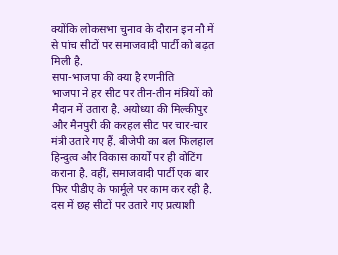क्योंकि लोकसभा चुनाव के दौरान इन नौ में से पांच सीटों पर समाजवादी पार्टी को बढ़त मिली है.
सपा-भाजपा की क्या है रणनीति
भाजपा ने हर सीट पर तीन-तीन मंत्रियों को मैदान में उतारा है. अयोध्या की मिल्कीपुर और मैनपुरी की करहल सीट पर चार-चार मंत्री उतारे गए हैं. बीजेपी का बल फिलहाल हिन्दुत्व और विकास कार्यों पर ही वोटिंग कराना है. वहीं, समाजवादी पार्टी एक बार फिर पीडीए के फार्मूले पर काम कर रही है. दस में छह सीटों पर उतारे गए प्रत्याशी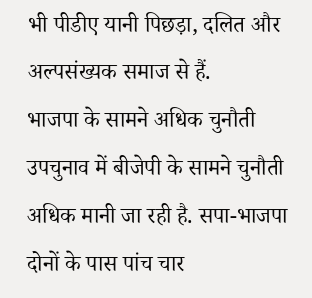भी पीडीए यानी पिछड़ा, दलित और अल्पसंख्यक समाज से हैं.
भाजपा के सामने अधिक चुनौती
उपचुनाव में बीजेपी के सामने चुनौती अधिक मानी जा रही है. सपा-भाजपा दोनों के पास पांच चार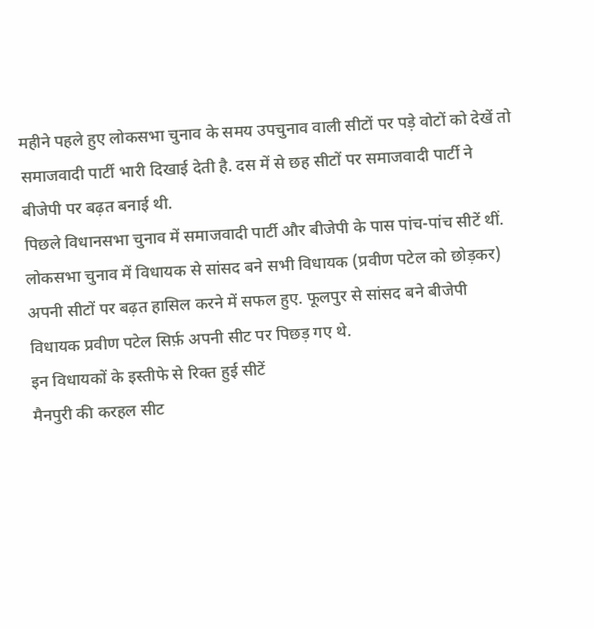महीने पहले हुए लोकसभा चुनाव के समय उपचुनाव वाली सीटों पर पड़े वोटों को देखें तो समाजवादी पार्टी भारी दिखाई देती है. दस में से छह सीटों पर समाजवादी पार्टी ने बीजेपी पर बढ़त बनाई थी.
पिछले विधानसभा चुनाव में समाजवादी पार्टी और बीजेपी के पास पांच-पांच सीटें थीं. लोकसभा चुनाव में विधायक से सांसद बने सभी विधायक (प्रवीण पटेल को छोड़कर) अपनी सीटों पर बढ़त हासिल करने में सफल हुए. फूलपुर से सांसद बने बीजेपी विधायक प्रवीण पटेल सिर्फ़ अपनी सीट पर पिछड़ गए थे.
इन विधायकों के इस्तीफे से रिक्त हुई सीटें
मैनपुरी की करहल सीट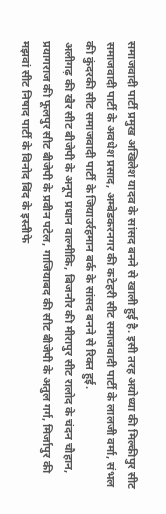समाजवादी पार्टी प्रमुख अखिलेश यादव के सांसद बनने से खाली हुई है. इसी तरह अयोध्या की मिल्कीपुर सीट समाजवादी पार्टी के अवधेश प्रसाद, अम्बेडकरनगर की कटेहरी सीट समाजवादी पार्टी के लालजी वर्मा, संभल की कुंदरकी सीट समाजवादी पार्टी के जियाउर्रहमान बर्क के सांसद बनने से रिक्त हुई.
अलीगढ़ की खैर सीट बीजेपी के अनूप प्रधान वाल्मीकि, बिजनौर की मीरापुर सीट रालोद के चंदन चौहान, प्रयागराज की फूलपुर सीट बीजेपी के प्रवीन पटेल, गाजियाबद की सीट बीजेपी के अतुल गर्ग, मिर्जापुर की मझवां सीट निषाद पार्टी के विनोद बिंद के इस्तीफे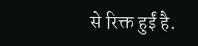से रिक्त हुईं है.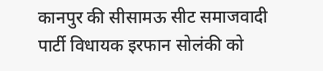कानपुर की सीसामऊ सीट समाजवादी पार्टी विधायक इरफान सोलंकी को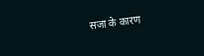सजा के कारण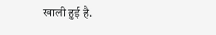खाली हुई है.